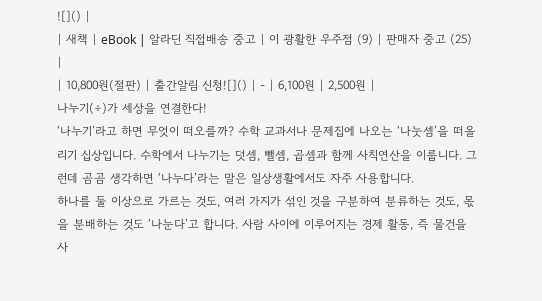![]() |
| 새책 | eBook | 알라딘 직접배송 중고 | 이 광활한 우주점 (9) | 판매자 중고 (25) |
| 10,800원(절판) | 출간알림 신청![]() | - | 6,100원 | 2,500원 |
나누기(÷)가 세상을 연결한다!
‘나누기’라고 하면 무엇이 떠오를까? 수학 교과서나 문제집에 나오는 ‘나눗셈’을 떠올리기 십상입니다. 수학에서 나누기는 덧셈, 뺄셈, 곱셈과 함께 사칙연산을 이룹니다. 그런데 곰곰 생각하면 ‘나누다’라는 말은 일상생활에서도 자주 사용합니다.
하나를 둘 이상으로 가르는 것도, 여러 가지가 섞인 것을 구분하여 분류하는 것도, 몫을 분배하는 것도 ‘나눈다’고 합니다. 사람 사이에 이루어지는 경제 활동, 즉 물건을 사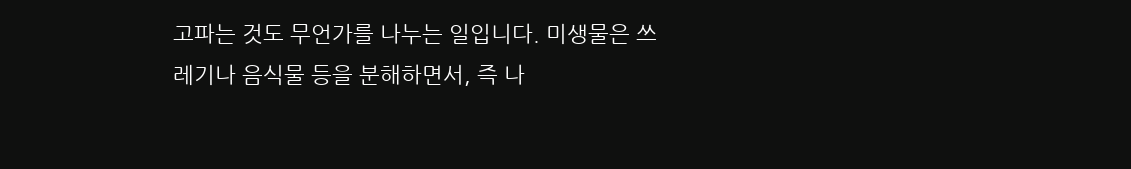고파는 것도 무언가를 나누는 일입니다. 미생물은 쓰레기나 음식물 등을 분해하면서, 즉 나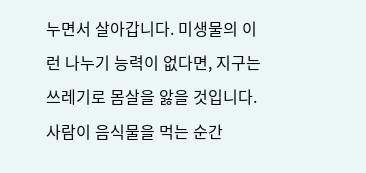누면서 살아갑니다. 미생물의 이런 나누기 능력이 없다면, 지구는 쓰레기로 몸살을 앓을 것입니다. 사람이 음식물을 먹는 순간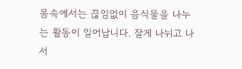몸속에서는 끊임없이 음식물을 나누는 활동이 일어납니다. 잘게 나뉘고 나서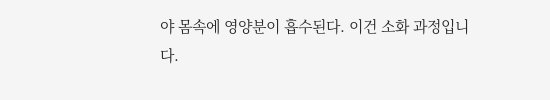야 몸속에 영양분이 흡수된다. 이건 소화 과정입니다.